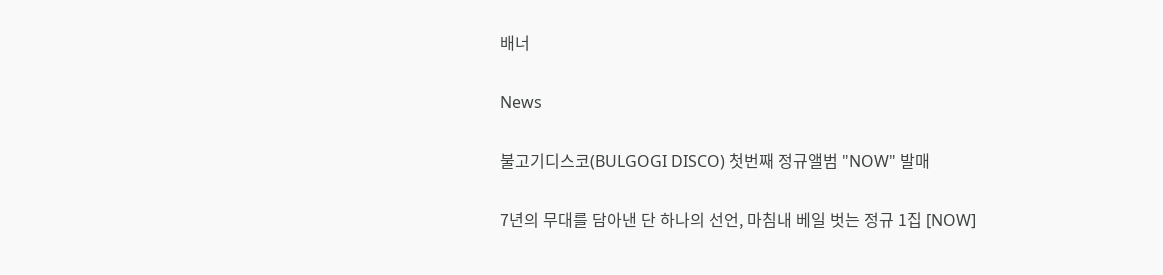배너

News

불고기디스코(BULGOGI DISCO) 첫번째 정규앨범 "NOW" 발매

7년의 무대를 담아낸 단 하나의 선언, 마침내 베일 벗는 정규 1집 [NOW]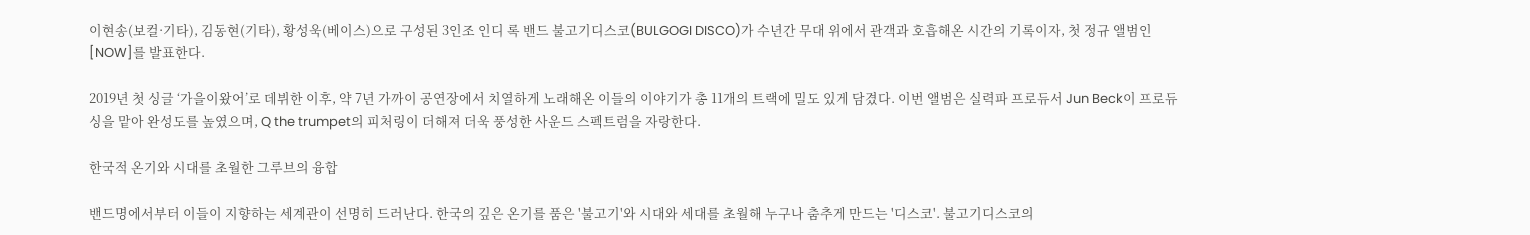이현송(보컬·기타), 김동현(기타), 황성욱(베이스)으로 구성된 3인조 인디 록 밴드 불고기디스코(BULGOGI DISCO)가 수년간 무대 위에서 관객과 호흡해온 시간의 기록이자, 첫 정규 앨범인 [NOW]를 발표한다.

2019년 첫 싱글 ‘가을이왔어’로 데뷔한 이후, 약 7년 가까이 공연장에서 치열하게 노래해온 이들의 이야기가 총 11개의 트랙에 밀도 있게 담겼다. 이번 앨범은 실력파 프로듀서 Jun Beck이 프로듀싱을 맡아 완성도를 높였으며, Q the trumpet의 피처링이 더해져 더욱 풍성한 사운드 스펙트럼을 자랑한다.

한국적 온기와 시대를 초월한 그루브의 융합

밴드명에서부터 이들이 지향하는 세계관이 선명히 드러난다. 한국의 깊은 온기를 품은 '불고기'와 시대와 세대를 초월해 누구나 춤추게 만드는 '디스코'. 불고기디스코의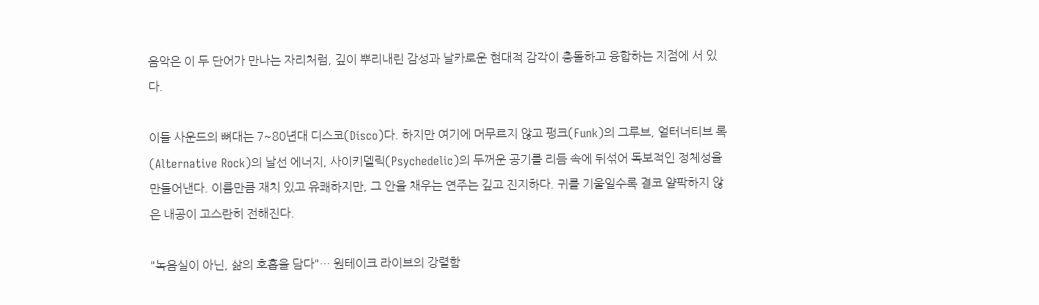음악은 이 두 단어가 만나는 자리처럼, 깊이 뿌리내린 감성과 날카로운 현대적 감각이 충돌하고 융합하는 지점에 서 있다.

이들 사운드의 뼈대는 7~80년대 디스코(Disco)다. 하지만 여기에 머무르지 않고 펑크(Funk)의 그루브, 얼터너티브 록(Alternative Rock)의 날선 에너지, 사이키델릭(Psychedelic)의 두꺼운 공기를 리듬 속에 뒤섞어 독보적인 정체성을 만들어낸다. 이름만큼 재치 있고 유쾌하지만, 그 안을 채우는 연주는 깊고 진지하다. 귀를 기울일수록 결코 얄팍하지 않은 내공이 고스란히 전해진다.

"녹음실이 아닌, 삶의 호흡을 담다"… 원테이크 라이브의 강렬함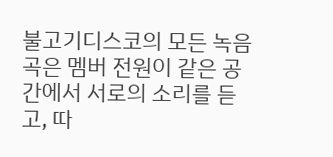불고기디스코의 모든 녹음 곡은 멤버 전원이 같은 공간에서 서로의 소리를 듣고, 따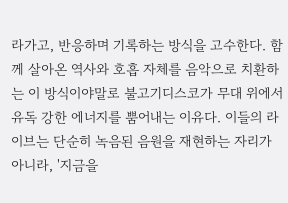라가고, 반응하며 기록하는 방식을 고수한다. 함께 살아온 역사와 호흡 자체를 음악으로 치환하는 이 방식이야말로 불고기디스코가 무대 위에서 유독 강한 에너지를 뿜어내는 이유다. 이들의 라이브는 단순히 녹음된 음원을 재현하는 자리가 아니라, '지금을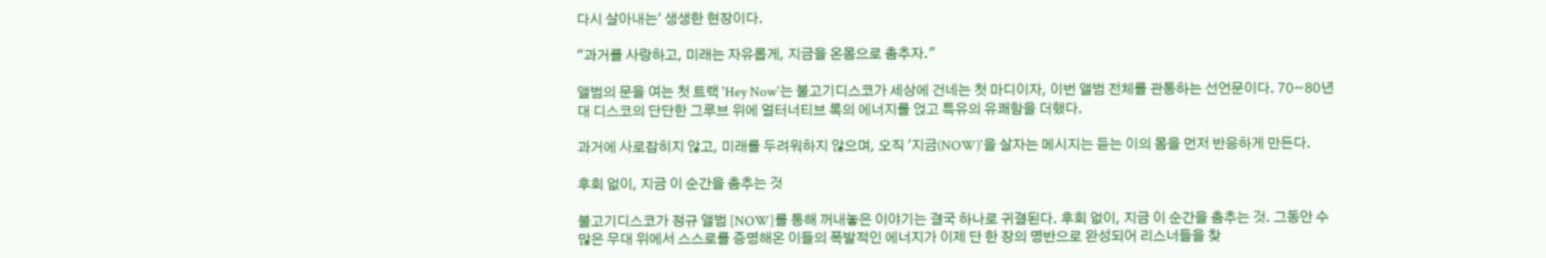다시 살아내는' 생생한 현장이다.

"과거를 사랑하고, 미래는 자유롭게, 지금을 온몸으로 춤추자."

앨범의 문을 여는 첫 트랙 'Hey Now'는 불고기디스코가 세상에 건네는 첫 마디이자, 이번 앨범 전체를 관통하는 선언문이다. 70~80년대 디스코의 단단한 그루브 위에 얼터너티브 록의 에너지를 얹고 특유의 유쾌함을 더했다.

과거에 사로잡히지 않고, 미래를 두려워하지 않으며, 오직 '지금(NOW)'을 살자는 메시지는 듣는 이의 몸을 먼저 반응하게 만든다.

후회 없이, 지금 이 순간을 춤추는 것

불고기디스코가 정규 앨범 [NOW]를 통해 꺼내놓은 이야기는 결국 하나로 귀결된다. 후회 없이, 지금 이 순간을 춤추는 것. 그동안 수많은 무대 위에서 스스로를 증명해온 이들의 폭발적인 에너지가 이제 단 한 장의 명반으로 완성되어 리스너들을 찾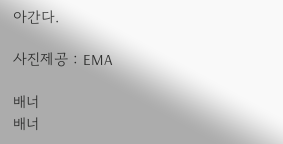아간다.

사진제공 : EMA

배너
배너